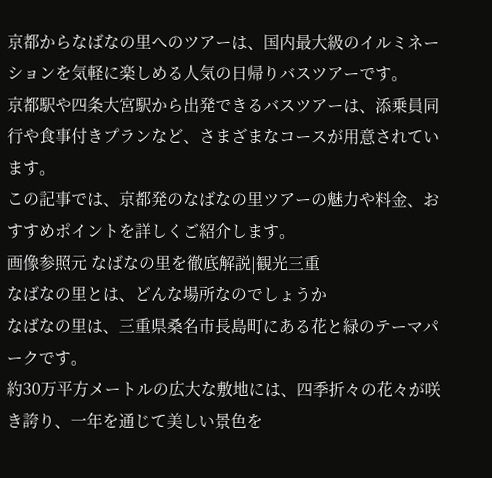京都からなばなの里へのツアーは、国内最大級のイルミネーションを気軽に楽しめる人気の日帰りバスツアーです。
京都駅や四条大宮駅から出発できるバスツアーは、添乗員同行や食事付きプランなど、さまざまなコースが用意されています。
この記事では、京都発のなばなの里ツアーの魅力や料金、おすすめポイントを詳しくご紹介します。
画像参照元 なばなの里を徹底解説|観光三重
なばなの里とは、どんな場所なのでしょうか
なばなの里は、三重県桑名市長島町にある花と緑のテーマパークです。
約30万平方メートルの広大な敷地には、四季折々の花々が咲き誇り、一年を通じて美しい景色を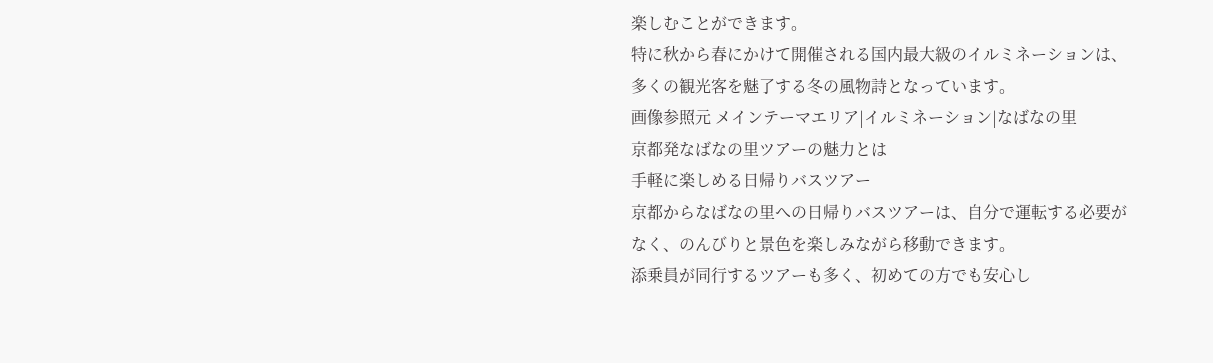楽しむことができます。
特に秋から春にかけて開催される国内最大級のイルミネーションは、多くの観光客を魅了する冬の風物詩となっています。
画像参照元 メインテーマエリア|イルミネーション|なばなの里
京都発なばなの里ツアーの魅力とは
手軽に楽しめる日帰りバスツアー
京都からなばなの里への日帰りバスツアーは、自分で運転する必要がなく、のんびりと景色を楽しみながら移動できます。
添乗員が同行するツアーも多く、初めての方でも安心し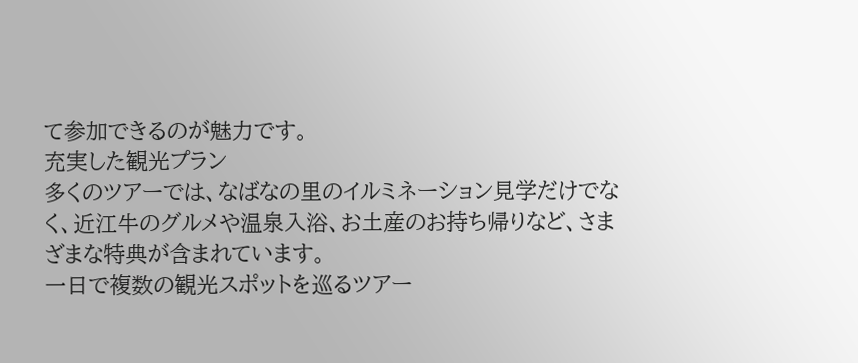て参加できるのが魅力です。
充実した観光プラン
多くのツアーでは、なばなの里のイルミネーション見学だけでなく、近江牛のグルメや温泉入浴、お土産のお持ち帰りなど、さまざまな特典が含まれています。
一日で複数の観光スポットを巡るツアー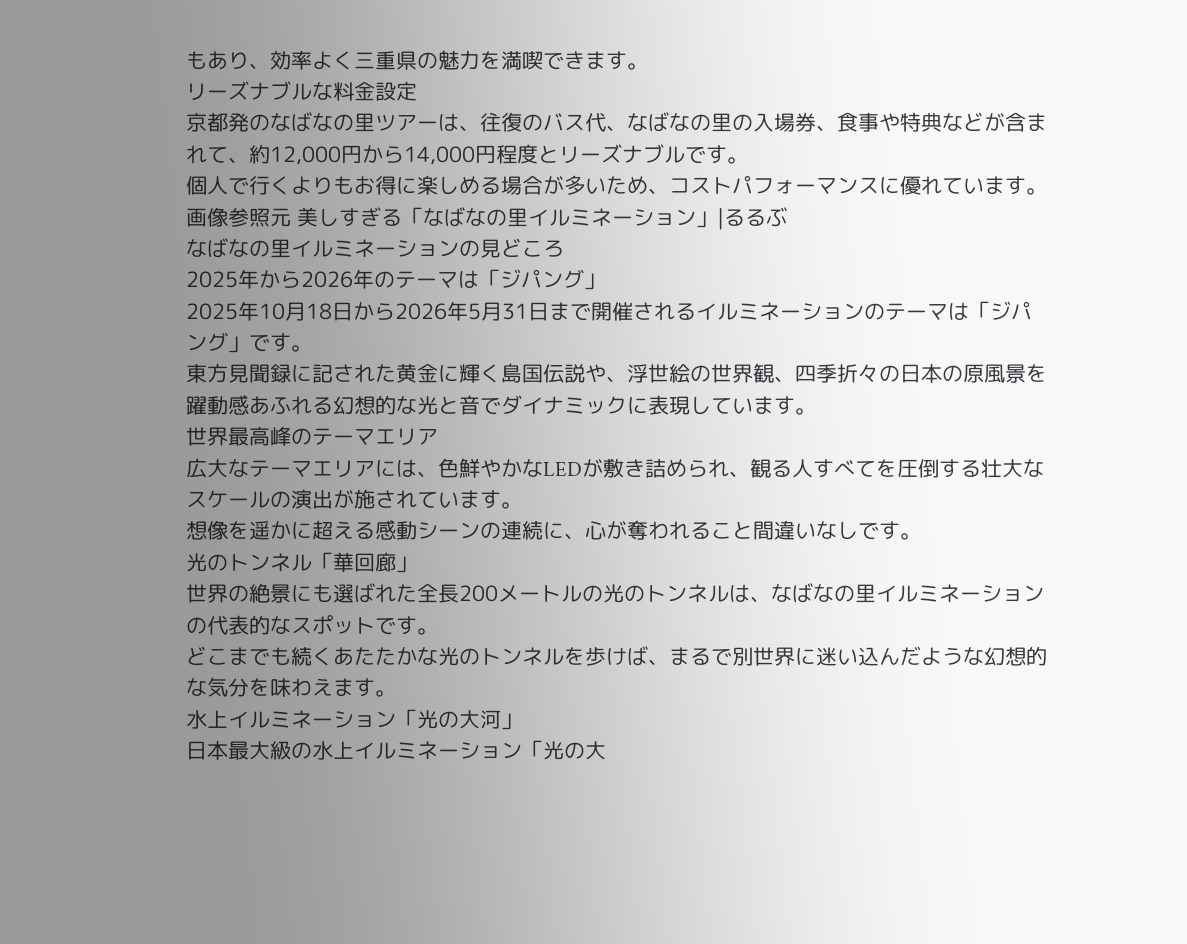もあり、効率よく三重県の魅力を満喫できます。
リーズナブルな料金設定
京都発のなばなの里ツアーは、往復のバス代、なばなの里の入場券、食事や特典などが含まれて、約12,000円から14,000円程度とリーズナブルです。
個人で行くよりもお得に楽しめる場合が多いため、コストパフォーマンスに優れています。
画像参照元 美しすぎる「なばなの里イルミネーション」|るるぶ
なばなの里イルミネーションの見どころ
2025年から2026年のテーマは「ジパング」
2025年10月18日から2026年5月31日まで開催されるイルミネーションのテーマは「ジパング」です。
東方見聞録に記された黄金に輝く島国伝説や、浮世絵の世界観、四季折々の日本の原風景を躍動感あふれる幻想的な光と音でダイナミックに表現しています。
世界最高峰のテーマエリア
広大なテーマエリアには、色鮮やかなLEDが敷き詰められ、観る人すべてを圧倒する壮大なスケールの演出が施されています。
想像を遥かに超える感動シーンの連続に、心が奪われること間違いなしです。
光のトンネル「華回廊」
世界の絶景にも選ばれた全長200メートルの光のトンネルは、なばなの里イルミネーションの代表的なスポットです。
どこまでも続くあたたかな光のトンネルを歩けば、まるで別世界に迷い込んだような幻想的な気分を味わえます。
水上イルミネーション「光の大河」
日本最大級の水上イルミネーション「光の大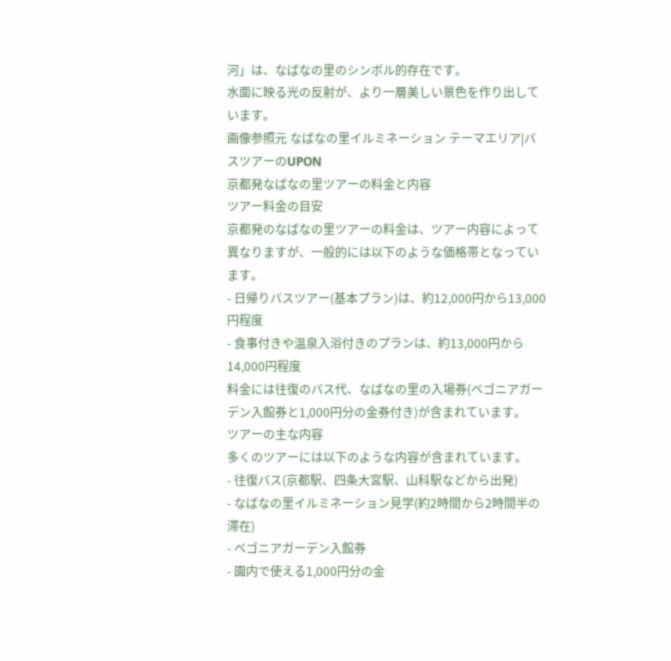河」は、なばなの里のシンボル的存在です。
水面に映る光の反射が、より一層美しい景色を作り出しています。
画像参照元 なばなの里イルミネーション テーマエリア|バスツアーのUPON
京都発なばなの里ツアーの料金と内容
ツアー料金の目安
京都発のなばなの里ツアーの料金は、ツアー内容によって異なりますが、一般的には以下のような価格帯となっています。
- 日帰りバスツアー(基本プラン)は、約12,000円から13,000円程度
- 食事付きや温泉入浴付きのプランは、約13,000円から14,000円程度
料金には往復のバス代、なばなの里の入場券(ベゴニアガーデン入館券と1,000円分の金券付き)が含まれています。
ツアーの主な内容
多くのツアーには以下のような内容が含まれています。
- 往復バス(京都駅、四条大宮駅、山科駅などから出発)
- なばなの里イルミネーション見学(約2時間から2時間半の滞在)
- ベゴニアガーデン入館券
- 園内で使える1,000円分の金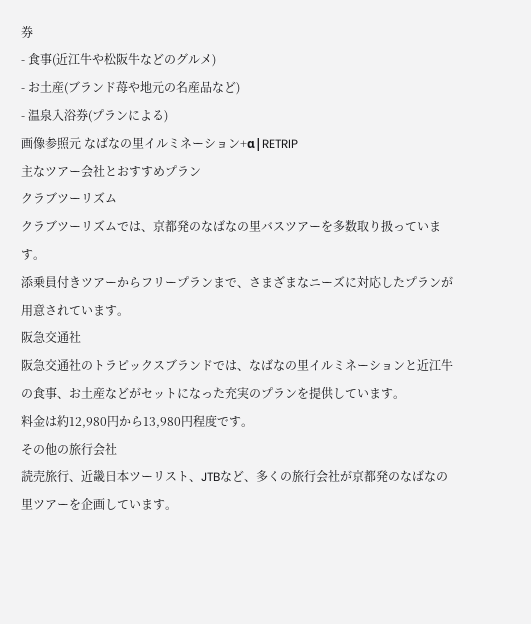券
- 食事(近江牛や松阪牛などのグルメ)
- お土産(ブランド苺や地元の名産品など)
- 温泉入浴券(プランによる)
画像参照元 なばなの里イルミネーション+α|RETRIP
主なツアー会社とおすすめプラン
クラブツーリズム
クラブツーリズムでは、京都発のなばなの里バスツアーを多数取り扱っています。
添乗員付きツアーからフリープランまで、さまざまなニーズに対応したプランが用意されています。
阪急交通社
阪急交通社のトラピックスブランドでは、なばなの里イルミネーションと近江牛の食事、お土産などがセットになった充実のプランを提供しています。
料金は約12,980円から13,980円程度です。
その他の旅行会社
読売旅行、近畿日本ツーリスト、JTBなど、多くの旅行会社が京都発のなばなの里ツアーを企画しています。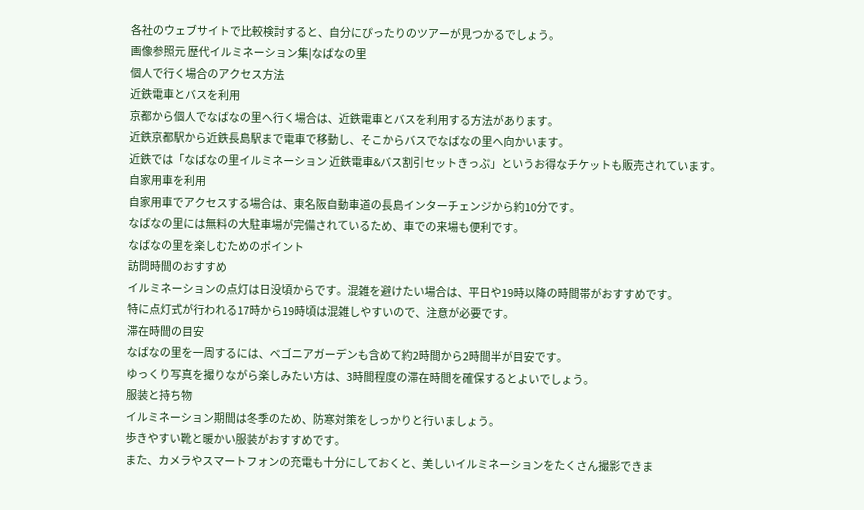各社のウェブサイトで比較検討すると、自分にぴったりのツアーが見つかるでしょう。
画像参照元 歴代イルミネーション集|なばなの里
個人で行く場合のアクセス方法
近鉄電車とバスを利用
京都から個人でなばなの里へ行く場合は、近鉄電車とバスを利用する方法があります。
近鉄京都駅から近鉄長島駅まで電車で移動し、そこからバスでなばなの里へ向かいます。
近鉄では「なばなの里イルミネーション 近鉄電車&バス割引セットきっぷ」というお得なチケットも販売されています。
自家用車を利用
自家用車でアクセスする場合は、東名阪自動車道の長島インターチェンジから約10分です。
なばなの里には無料の大駐車場が完備されているため、車での来場も便利です。
なばなの里を楽しむためのポイント
訪問時間のおすすめ
イルミネーションの点灯は日没頃からです。混雑を避けたい場合は、平日や19時以降の時間帯がおすすめです。
特に点灯式が行われる17時から19時頃は混雑しやすいので、注意が必要です。
滞在時間の目安
なばなの里を一周するには、ベゴニアガーデンも含めて約2時間から2時間半が目安です。
ゆっくり写真を撮りながら楽しみたい方は、3時間程度の滞在時間を確保するとよいでしょう。
服装と持ち物
イルミネーション期間は冬季のため、防寒対策をしっかりと行いましょう。
歩きやすい靴と暖かい服装がおすすめです。
また、カメラやスマートフォンの充電も十分にしておくと、美しいイルミネーションをたくさん撮影できま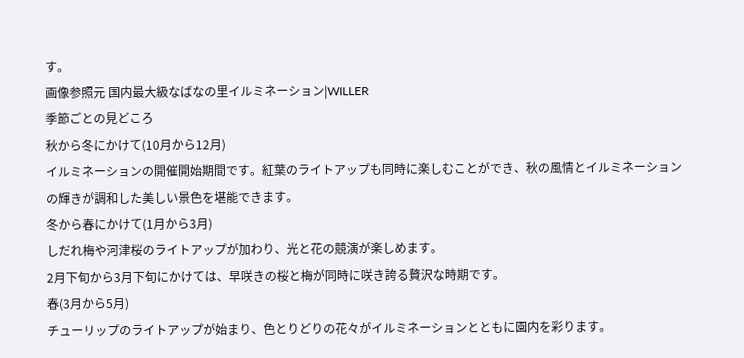す。
画像参照元 国内最大級なばなの里イルミネーション|WILLER
季節ごとの見どころ
秋から冬にかけて(10月から12月)
イルミネーションの開催開始期間です。紅葉のライトアップも同時に楽しむことができ、秋の風情とイルミネーションの輝きが調和した美しい景色を堪能できます。
冬から春にかけて(1月から3月)
しだれ梅や河津桜のライトアップが加わり、光と花の競演が楽しめます。
2月下旬から3月下旬にかけては、早咲きの桜と梅が同時に咲き誇る贅沢な時期です。
春(3月から5月)
チューリップのライトアップが始まり、色とりどりの花々がイルミネーションとともに園内を彩ります。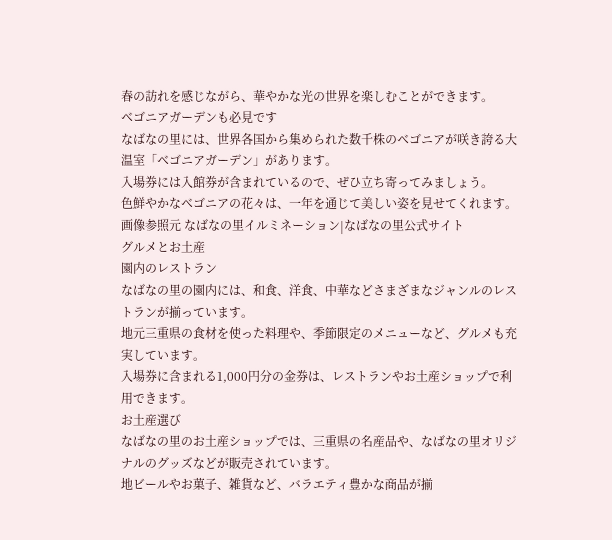春の訪れを感じながら、華やかな光の世界を楽しむことができます。
ベゴニアガーデンも必見です
なばなの里には、世界各国から集められた数千株のベゴニアが咲き誇る大温室「ベゴニアガーデン」があります。
入場券には入館券が含まれているので、ぜひ立ち寄ってみましょう。
色鮮やかなベゴニアの花々は、一年を通じて美しい姿を見せてくれます。
画像参照元 なばなの里イルミネーション|なばなの里公式サイト
グルメとお土産
園内のレストラン
なばなの里の園内には、和食、洋食、中華などさまざまなジャンルのレストランが揃っています。
地元三重県の食材を使った料理や、季節限定のメニューなど、グルメも充実しています。
入場券に含まれる1,000円分の金券は、レストランやお土産ショップで利用できます。
お土産選び
なばなの里のお土産ショップでは、三重県の名産品や、なばなの里オリジナルのグッズなどが販売されています。
地ビールやお菓子、雑貨など、バラエティ豊かな商品が揃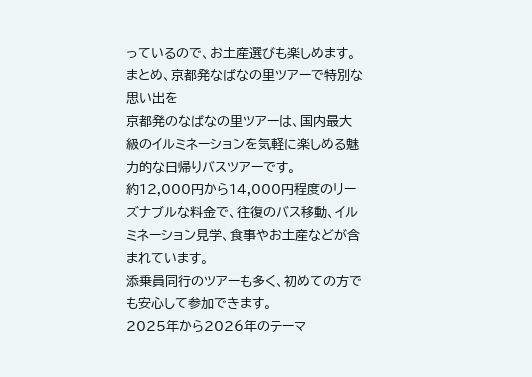っているので、お土産選びも楽しめます。
まとめ、京都発なばなの里ツアーで特別な思い出を
京都発のなばなの里ツアーは、国内最大級のイルミネーションを気軽に楽しめる魅力的な日帰りバスツアーです。
約12,000円から14,000円程度のリーズナブルな料金で、往復のバス移動、イルミネーション見学、食事やお土産などが含まれています。
添乗員同行のツアーも多く、初めての方でも安心して参加できます。
2025年から2026年のテーマ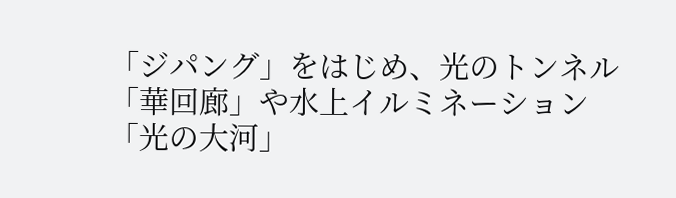「ジパング」をはじめ、光のトンネル「華回廊」や水上イルミネーション「光の大河」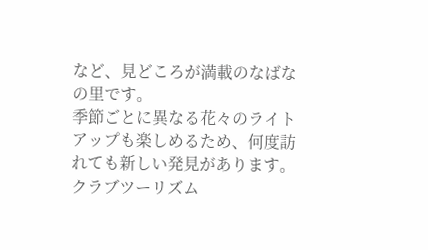など、見どころが満載のなばなの里です。
季節ごとに異なる花々のライトアップも楽しめるため、何度訪れても新しい発見があります。
クラブツーリズム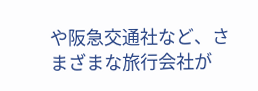や阪急交通社など、さまざまな旅行会社が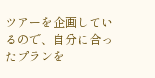ツアーを企画しているので、自分に合ったプランを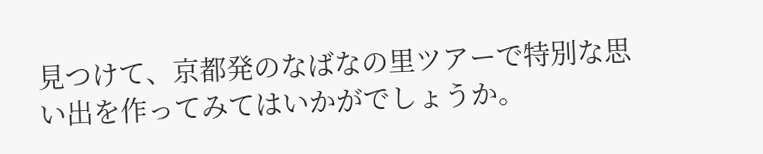見つけて、京都発のなばなの里ツアーで特別な思い出を作ってみてはいかがでしょうか。